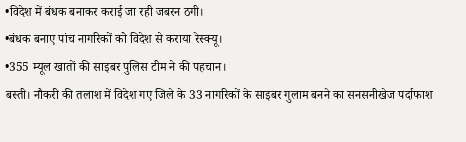•विदेश में बंधक बनाकर कराई जा रही जबरन ठगी।
•बंधक बनाए पांच नागरिकों को विदेश से कराया रेस्क्यू।
•355 म्यूल खातों की साइबर पुलिस टीम ने की पहचान।
बस्ती। नौकरी की तलाश में विदेश गए जिले के 33 नागरिकों के साइबर गुलाम बनने का सनसनीखेज पर्दाफाश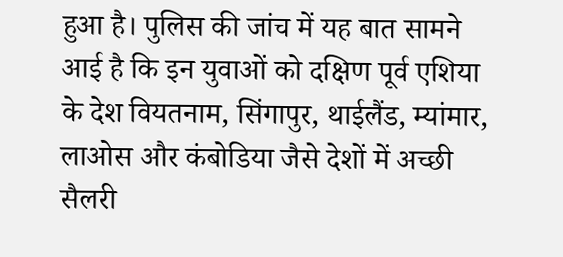हुआ है। पुलिस की जांच में यह बात सामने आई है कि इन युवाओं को दक्षिण पूर्व एशिया के देश वियतनाम, सिंगापुर, थाईलैंड, म्यांमार, लाओस और कंबोडिया जैसे देशों में अच्छी सैलरी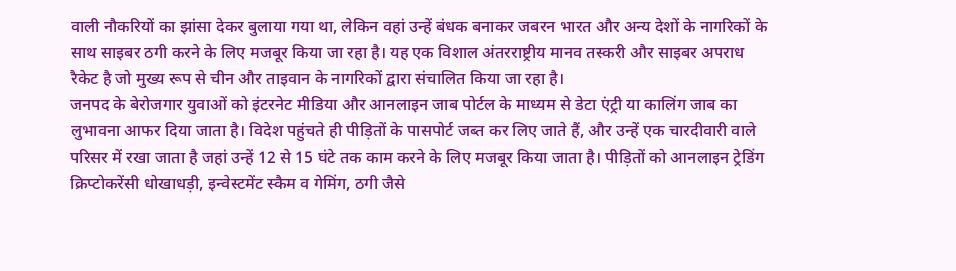वाली नौकरियों का झांसा देकर बुलाया गया था, लेकिन वहां उन्हें बंधक बनाकर जबरन भारत और अन्य देशों के नागरिकों के साथ साइबर ठगी करने के लिए मजबूर किया जा रहा है। यह एक विशाल अंतरराष्ट्रीय मानव तस्करी और साइबर अपराध रैकेट है जो मुख्य रूप से चीन और ताइवान के नागरिकों द्वारा संचालित किया जा रहा है।
जनपद के बेरोजगार युवाओं को इंटरनेट मीडिया और आनलाइन जाब पोर्टल के माध्यम से डेटा एंट्री या कालिंग जाब का लुभावना आफर दिया जाता है। विदेश पहुंचते ही पीड़ितों के पासपोर्ट जब्त कर लिए जाते हैं, और उन्हें एक चारदीवारी वाले परिसर में रखा जाता है जहां उन्हें 12 से 15 घंटे तक काम करने के लिए मजबूर किया जाता है। पीड़ितों को आनलाइन ट्रेडिंग क्रिप्टोकरेंसी धोखाधड़ी, इन्वेस्टमेंट स्कैम व गेमिंग, ठगी जैसे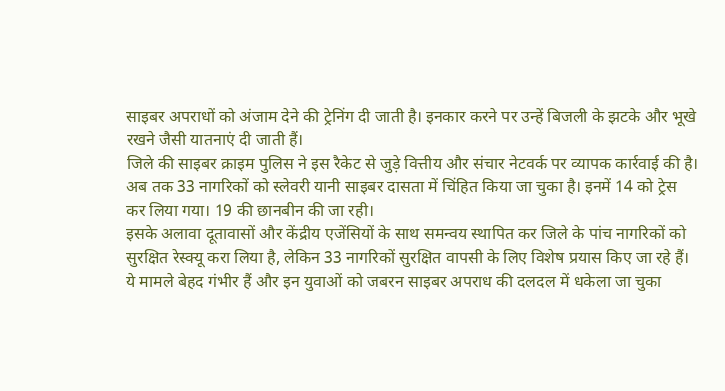साइबर अपराधों को अंजाम देने की ट्रेनिंग दी जाती है। इनकार करने पर उन्हें बिजली के झटके और भूखे रखने जैसी यातनाएं दी जाती हैं।
जिले की साइबर क्राइम पुलिस ने इस रैकेट से जुड़े वित्तीय और संचार नेटवर्क पर व्यापक कार्रवाई की है। अब तक 33 नागरिकों को स्लेवरी यानी साइबर दासता में चिंहित किया जा चुका है। इनमें 14 को ट्रेस कर लिया गया। 19 की छानबीन की जा रही।
इसके अलावा दूतावासों और केंद्रीय एजेंसियों के साथ समन्वय स्थापित कर जिले के पांच नागरिकों को सुरक्षित रेस्क्यू करा लिया है, लेकिन 33 नागरिकों सुरक्षित वापसी के लिए विशेष प्रयास किए जा रहे हैं। ये मामले बेहद गंभीर हैं और इन युवाओं को जबरन साइबर अपराध की दलदल में धकेला जा चुका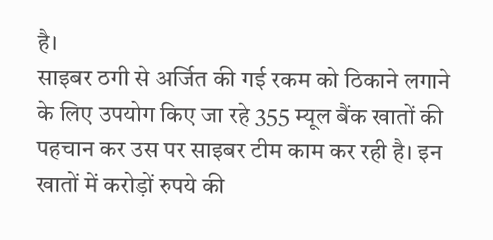है।
साइबर ठगी से अर्जित की गई रकम को ठिकाने लगाने के लिए उपयोग किए जा रहे 355 म्यूल बैंक खातों की पहचान कर उस पर साइबर टीम काम कर रही है। इन खातों में करोड़ों रुपये की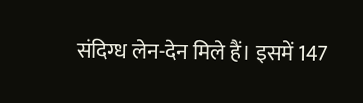संदिग्ध लेन-देन मिले हैं। इसमें 147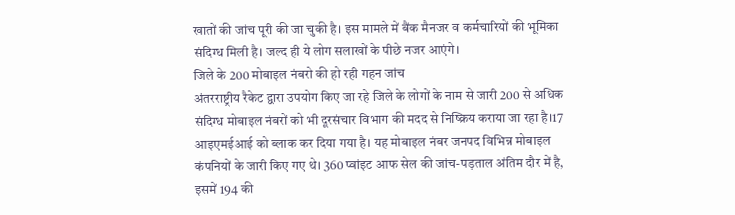खातों की जांच पूरी की जा चुकी है। इस मामले में बैंक मैनजर व कर्मचारियों की भूमिका संदिग्ध मिली है। जल्द ही ये लोग सलाखों के पीछे नजर आएंगे।
जिले के 200 मोबाइल नंबरो की हो रही गहन जांच
अंतरराष्ट्रीय रैकेट द्वारा उपयोग किए जा रहे जिले के लोगों के नाम से जारी 200 से अधिक संदिग्ध मोबाइल नंबरों को भी दूरसंचार विभाग की मदद से निष्क्रिय कराया जा रहा है।17 आइएमईआई को ब्लाक कर दिया गया है। यह मोबाइल नंबर जनपद विभिन्न मोबाइल कंपनियों के जारी किए गए थे। 360 प्वांइट आफ सेल की जांच-पड़ताल अंतिम दौर में है, इसमें 194 की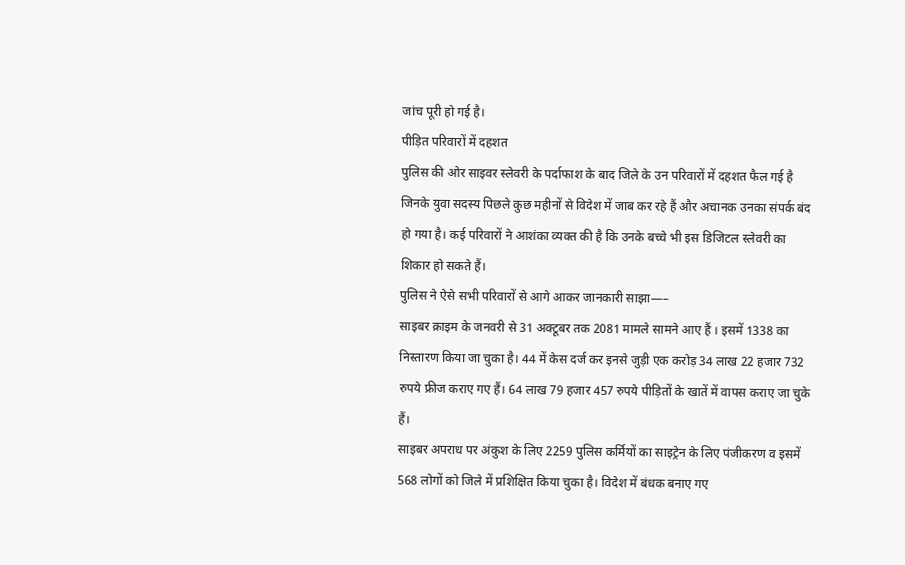जांच पूरी हो गई है।
पीड़ित परिवारों में दहशत
पुलिस की ओर साइवर स्लेवरी के पर्दाफाश के बाद जिले के उन परिवारों में दहशत फैल गई है जिनके युवा सदस्य पिछले कुछ महीनों से विदेश में जाब कर रहे हैं और अचानक उनका संपर्क बंद हो गया है। कई परिवारों ने आशंका व्यक्त की है कि उनके बच्चे भी इस डिजिटल स्लेवरी का शिकार हो सकते हैं।
पुलिस ने ऐसे सभी परिवारों से आगे आकर जानकारी साझा—–
साइबर क्राइम के जनवरी से 31 अक्टूबर तक 2081 मामले सामने आए हैं । इसमें 1338 का निस्तारण किया जा चुका है। 44 में केस दर्ज कर इनसे जुड़ी एक करोड़ 34 लाख 22 हजार 732 रुपये फ्रीज कराए गए हैं। 64 लाख 79 हजार 457 रुपये पीड़ितों के खातें में वापस कराए जा चुके हैं।
साइबर अपराध पर अंकुश के लिए 2259 पुलिस कर्मियों का साइट्रेन के लिए पंजीकरण व इसमें 568 लोगों को जिले में प्रशिक्षित किया चुका है। विदेश में बंधक बनाए गए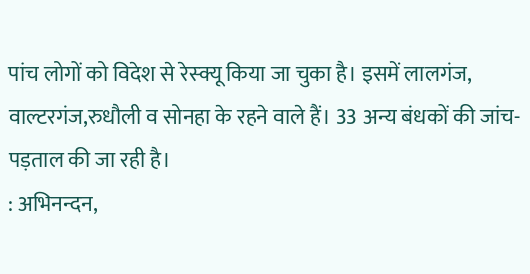पांच लोगों को विदेश से रेस्क्यू किया जा चुका है। इसमें लालगंज, वाल्टरगंज,रुधौली व सोनहा के रहने वाले हैं। 33 अन्य बंधकों की जांच-पड़ताल की जा रही है।
: अभिनन्दन,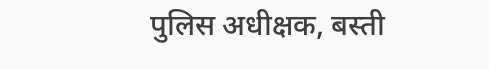पुलिस अधीक्षक, बस्ती